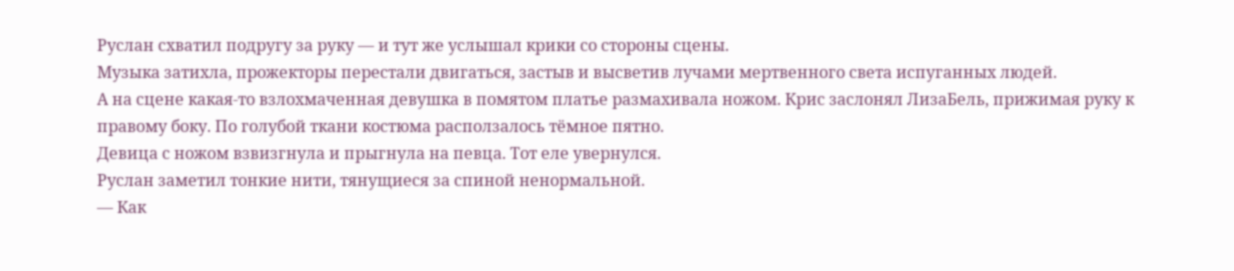Руслан схватил подругу за руку — и тут же услышал крики со стороны сцены.
Музыка затихла, прожекторы перестали двигаться, застыв и высветив лучами мертвенного света испуганных людей.
А на сцене какая-то взлохмаченная девушка в помятом платье размахивала ножом. Крис заслонял ЛизаБель, прижимая руку к правому боку. По голубой ткани костюма расползалось тёмное пятно.
Девица с ножом взвизгнула и прыгнула на певца. Тот еле увернулся.
Руслан заметил тонкие нити, тянущиеся за спиной ненормальной.
— Как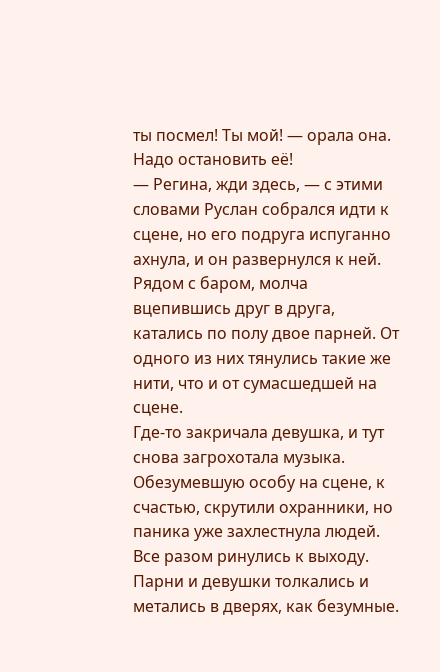ты посмел! Ты мой! — орала она.
Надо остановить её!
— Регина, жди здесь, — с этими словами Руслан собрался идти к сцене, но его подруга испуганно ахнула, и он развернулся к ней.
Рядом с баром, молча вцепившись друг в друга, катались по полу двое парней. От одного из них тянулись такие же нити, что и от сумасшедшей на сцене.
Где-то закричала девушка, и тут снова загрохотала музыка.
Обезумевшую особу на сцене, к счастью, скрутили охранники, но паника уже захлестнула людей. Все разом ринулись к выходу. Парни и девушки толкались и метались в дверях, как безумные.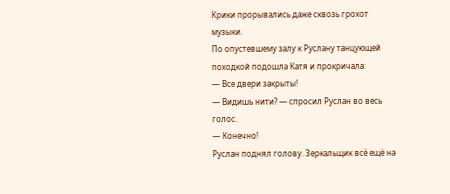Крики прорывались даже сквозь грохот музыки.
По опустевшему залу к Руслану танцующей походкой подошла Катя и прокричала:
— Все двери закрыты!
— Видишь нити? — спросил Руслан во весь голос.
— Конечно!
Руслан поднял голову. Зеркальщик всё ещё на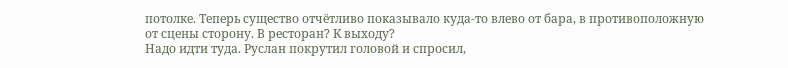потолке. Теперь существо отчётливо показывало куда-то влево от бара, в противоположную от сцены сторону. В ресторан? К выходу?
Надо идти туда. Руслан покрутил головой и спросил,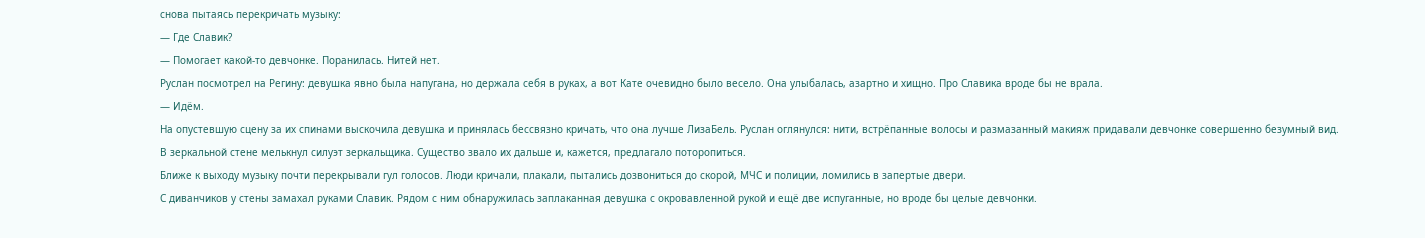снова пытаясь перекричать музыку:
— Где Славик?
— Помогает какой-то девчонке. Поранилась. Нитей нет.
Руслан посмотрел на Регину: девушка явно была напугана, но держала себя в руках, а вот Кате очевидно было весело. Она улыбалась, азартно и хищно. Про Славика вроде бы не врала.
— Идём.
На опустевшую сцену за их спинами выскочила девушка и принялась бессвязно кричать, что она лучше ЛизаБель. Руслан оглянулся: нити, встрёпанные волосы и размазанный макияж придавали девчонке совершенно безумный вид.
В зеркальной стене мелькнул силуэт зеркальщика. Существо звало их дальше и, кажется, предлагало поторопиться.
Ближе к выходу музыку почти перекрывали гул голосов. Люди кричали, плакали, пытались дозвониться до скорой, МЧС и полиции, ломились в запертые двери.
С диванчиков у стены замахал руками Славик. Рядом с ним обнаружилась заплаканная девушка с окровавленной рукой и ещё две испуганные, но вроде бы целые девчонки.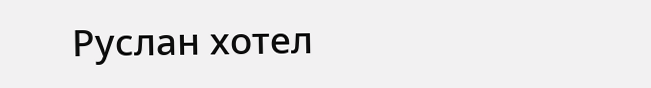Руслан хотел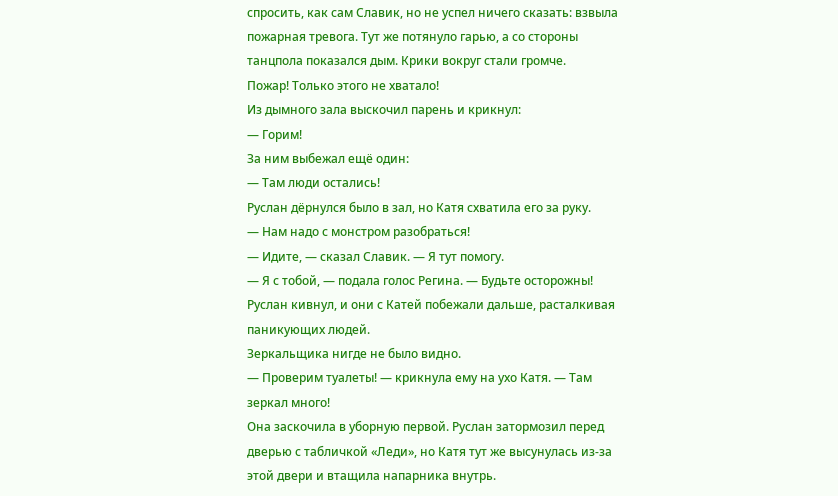спросить, как сам Славик, но не успел ничего сказать: взвыла пожарная тревога. Тут же потянуло гарью, а со стороны танцпола показался дым. Крики вокруг стали громче.
Пожар! Только этого не хватало!
Из дымного зала выскочил парень и крикнул:
— Горим!
За ним выбежал ещё один:
— Там люди остались!
Руслан дёрнулся было в зал, но Катя схватила его за руку.
— Нам надо с монстром разобраться!
— Идите, — сказал Славик. — Я тут помогу.
— Я с тобой, — подала голос Регина. — Будьте осторожны!
Руслан кивнул, и они с Катей побежали дальше, расталкивая паникующих людей.
Зеркальщика нигде не было видно.
— Проверим туалеты! — крикнула ему на ухо Катя. — Там зеркал много!
Она заскочила в уборную первой. Руслан затормозил перед дверью с табличкой «Леди», но Катя тут же высунулась из-за этой двери и втащила напарника внутрь.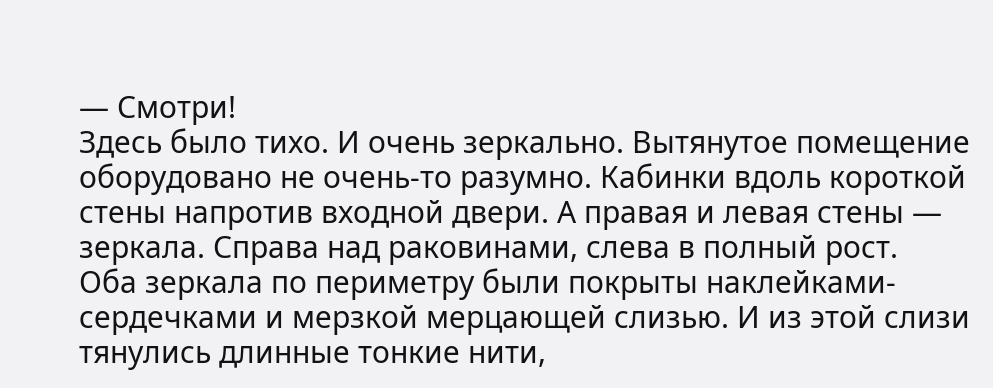— Смотри!
Здесь было тихо. И очень зеркально. Вытянутое помещение оборудовано не очень-то разумно. Кабинки вдоль короткой стены напротив входной двери. А правая и левая стены — зеркала. Справа над раковинами, слева в полный рост.
Оба зеркала по периметру были покрыты наклейками-сердечками и мерзкой мерцающей слизью. И из этой слизи тянулись длинные тонкие нити,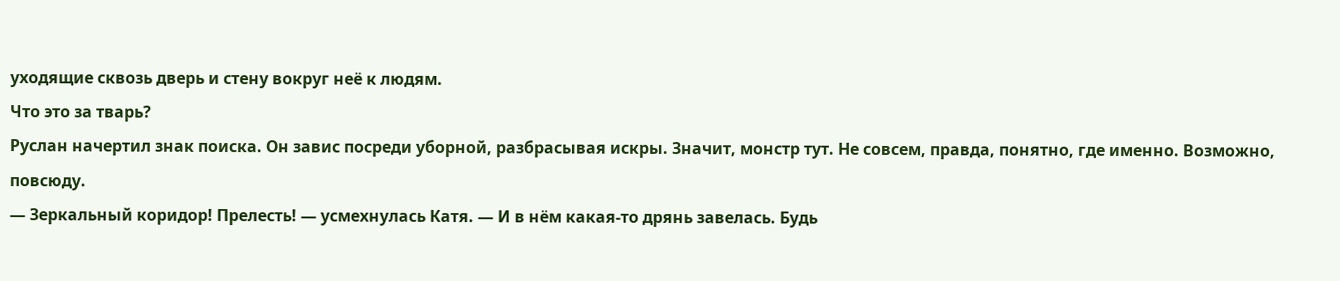уходящие сквозь дверь и стену вокруг неё к людям.
Что это за тварь?
Руслан начертил знак поиска. Он завис посреди уборной, разбрасывая искры. Значит, монстр тут. Не совсем, правда, понятно, где именно. Возможно, повсюду.
— Зеркальный коридор! Прелесть! — усмехнулась Катя. — И в нём какая-то дрянь завелась. Будь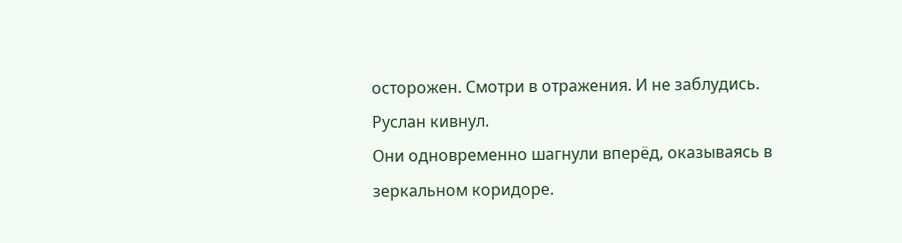осторожен. Смотри в отражения. И не заблудись.
Руслан кивнул.
Они одновременно шагнули вперёд, оказываясь в зеркальном коридоре.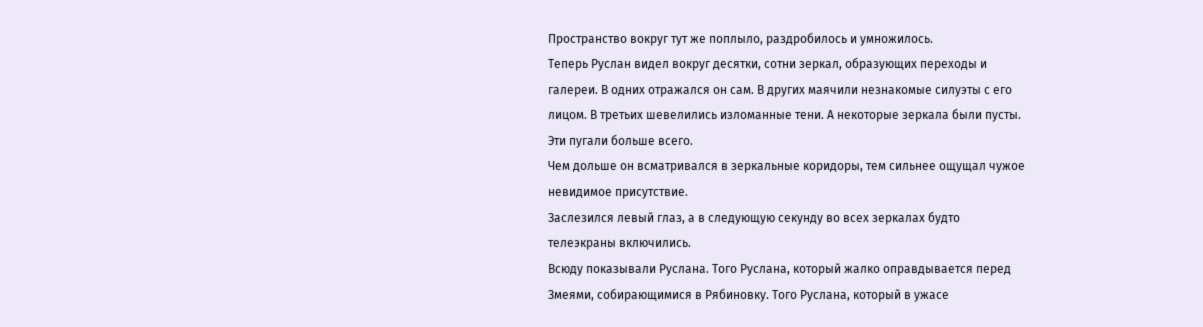Пространство вокруг тут же поплыло, раздробилось и умножилось.
Теперь Руслан видел вокруг десятки, сотни зеркал, образующих переходы и галереи. В одних отражался он сам. В других маячили незнакомые силуэты с его лицом. В третьих шевелились изломанные тени. А некоторые зеркала были пусты. Эти пугали больше всего.
Чем дольше он всматривался в зеркальные коридоры, тем сильнее ощущал чужое невидимое присутствие.
Заслезился левый глаз, а в следующую секунду во всех зеркалах будто телеэкраны включились.
Всюду показывали Руслана. Того Руслана, который жалко оправдывается перед Змеями, собирающимися в Рябиновку. Того Руслана, который в ужасе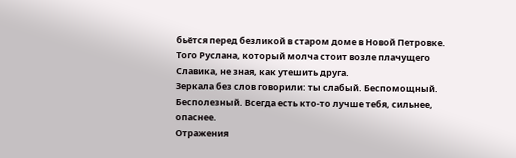бьётся перед безликой в старом доме в Новой Петровке. Того Руслана, который молча стоит возле плачущего Славика, не зная, как утешить друга.
Зеркала без слов говорили: ты слабый. Беспомощный. Бесполезный. Всегда есть кто-то лучше тебя, сильнее, опаснее.
Отражения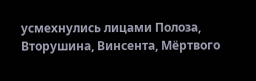усмехнулись лицами Полоза, Вторушина, Винсента, Мёртвого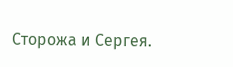Сторожа и Сергея.